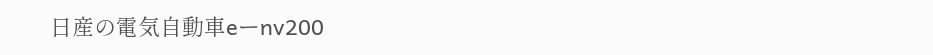日産の電気自動車eーnv200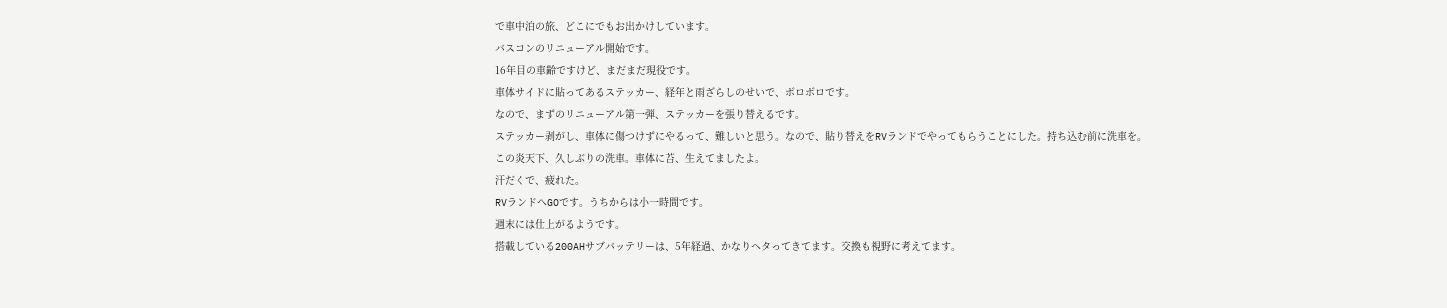で車中泊の旅、どこにでもお出かけしています。
バスコンのリニューアル開始です。
16年目の車齢ですけど、まだまだ現役です。
車体サイドに貼ってあるステッカー、経年と雨ざらしのせいで、ボロボロです。
なので、まずのリニューアル第一弾、ステッカーを張り替えるです。
ステッカー剥がし、車体に傷つけずにやるって、難しいと思う。なので、貼り替えをRVランドでやってもらうことにした。持ち込む前に洗車を。
この炎天下、久しぶりの洗車。車体に苔、生えてましたよ。
汗だくで、疲れた。
RVランドへGOです。うちからは小一時間です。
週末には仕上がるようです。
搭載している200AHサブバッテリーは、5年経過、かなりヘタってきてます。交換も視野に考えてます。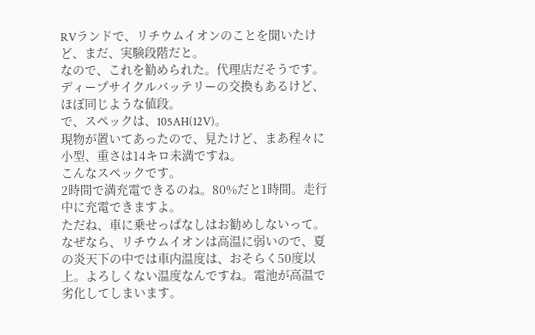RVランドで、リチウムイオンのことを聞いたけど、まだ、実験段階だと。
なので、これを勧められた。代理店だそうです。
ディープサイクルバッテリーの交換もあるけど、ほぼ同じような値段。
で、スペックは、105AH(12V)。
現物が置いてあったので、見たけど、まあ程々に小型、重さは14キロ未満ですね。
こんなスペックです。
2時間で満充電できるのね。80%だと1時間。走行中に充電できますよ。
ただね、車に乗せっぱなしはお勧めしないって。
なぜなら、リチウムイオンは高温に弱いので、夏の炎天下の中では車内温度は、おそらく50度以上。よろしくない温度なんですね。電池が高温で劣化してしまいます。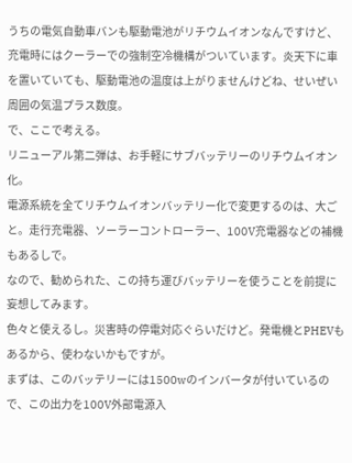うちの電気自動車バンも駆動電池がリチウムイオンなんですけど、充電時にはクーラーでの強制空冷機構がついています。炎天下に車を置いていても、駆動電池の温度は上がりませんけどね、せいぜい周囲の気温プラス数度。
で、ここで考える。
リニューアル第二弾は、お手軽にサブバッテリーのリチウムイオン化。
電源系統を全てリチウムイオンバッテリー化で変更するのは、大ごと。走行充電器、ソーラーコントローラー、100V充電器などの補機もあるしで。
なので、勧められた、この持ち運びバッテリーを使うことを前提に妄想してみます。
色々と使えるし。災害時の停電対応ぐらいだけど。発電機とPHEVもあるから、使わないかもですが。
まずは、このバッテリーには1500wのインバータが付いているので、この出力を100V外部電源入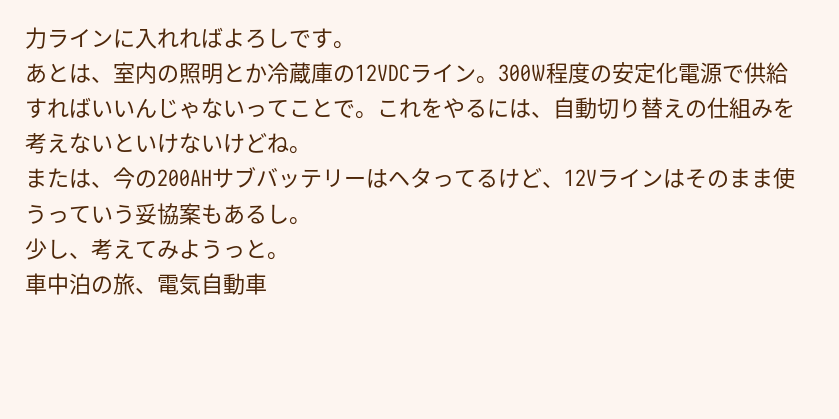力ラインに入れればよろしです。
あとは、室内の照明とか冷蔵庫の12VDCライン。300W程度の安定化電源で供給すればいいんじゃないってことで。これをやるには、自動切り替えの仕組みを考えないといけないけどね。
または、今の200AHサブバッテリーはヘタってるけど、12Vラインはそのまま使うっていう妥協案もあるし。
少し、考えてみようっと。
車中泊の旅、電気自動車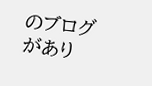のブログがあり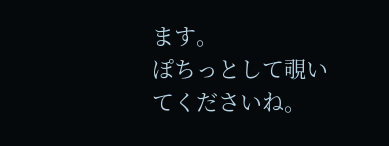ます。
ぽちっとして覗いてくださいね。